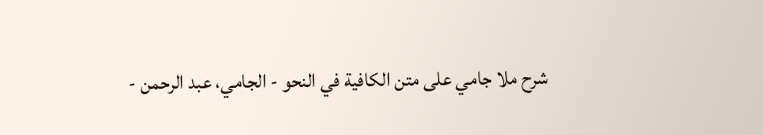شرح ملا جامي على متن الكافية في النحو - الجامي، عبد الرحمن -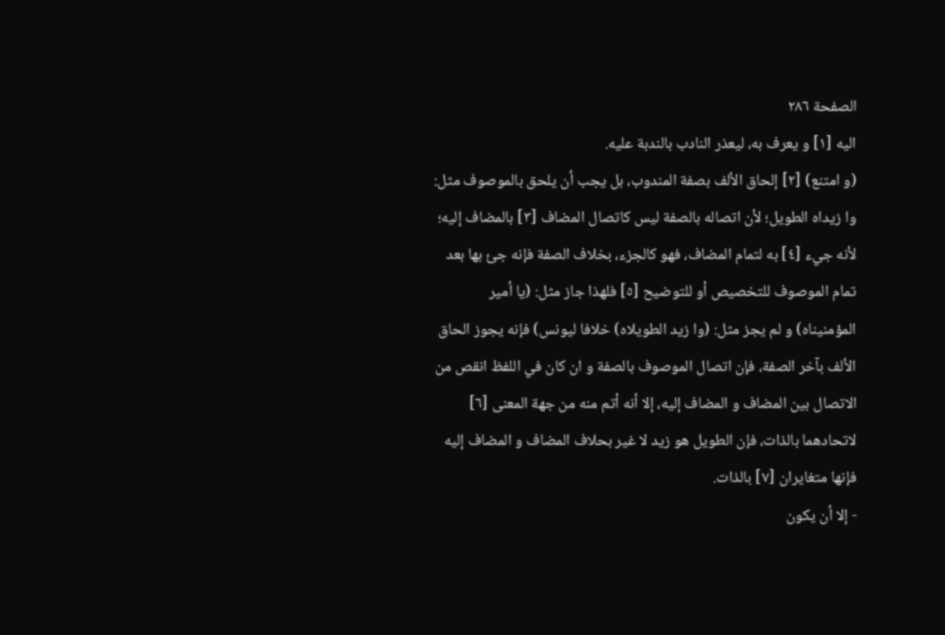الصفحة ٢٨٦
اليه [١] و يعرف به، ليعذر النادب بالندبة عليه.
(و امتنع) [٢] إلحاق الألف بصفة المندوب، بل يجب أن يلحق بالموصوف مثل:
وا زيداه الطويل؛ لأن اتصاله بالصفة ليس كاتصال المضاف [٣] بالمضاف إليه؛ لأنه جيء [٤] به لتمام المضاف، فهو كالجزء، بخلاف الصفة فإنه جئ بها بعد تمام الموصوف للتخصيص أو للتوضيح [٥] فلهذا جاز مثل: (يا أمير المؤمنيناه) و لم يجز مثل: (وا زيد الطويلاه) خلافا ليونس) فإنه يجوز الحاق الألف بآخر الصفة، فإن اتصال الموصوف بالصفة و ان كان في اللفظ انقص من الاتصال بين المضاف و المضاف إليه، إلا أنه أتم منه من جهة المعنى [٦] لاتحادهما بالذات، فإن الطويل هو زيد لا غير بحلاف المضاف و المضاف إليه فإنها متغايران [٧] بالذات.
- إلا أن يكون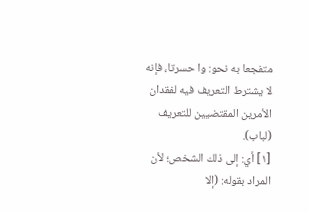متفجعا به نحو: وا حسرتا، فإنه لا يشترط التعريف فيه لفقدان الأمرين المقتضيين للتعريف (لباب).
[١] أي: إلى ذلك الشخص؛ لأن المراد بقوله: (إلا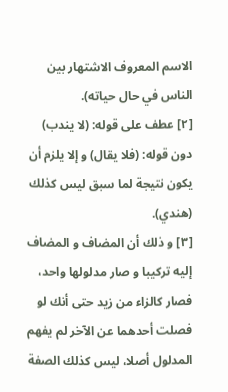الاسم المعروف الاشتهار بين الناس في حال حياته).
[٢] عطف على قوله: (لا يندب) دون قوله: (فلا يقال) و إلا يلزم أن يكون نتيجة لما سبق ليس كذلك (هندي).
[٣] و ذلك أن المضاف و المضاف إليه تركيبا و صار مدلولها واحد، فصار كالزاء من زيد حتى أنك لو فصلت أحدهما عن الآخر لم يفهم المدلول أصلا، ليس كذلك الصفة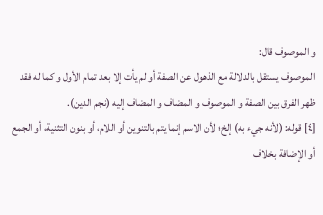و الموصوف قال:
الموصوف يستقل بالدلالة مع الذهول عن الصفة أو لم يأت إلا بعد تمام الأول و كما له فقد ظهر الفرق بين الصفة و الموصوف و المضاف و المضاف إليه (نجم الدين).
[٤] قوله: (لأنه جيء به) إلخ؛ لأن الاسم إنما يتم بالتنوين أو اللام، أو بنون التثنية، أو الجمع أو الإضافة بخلاف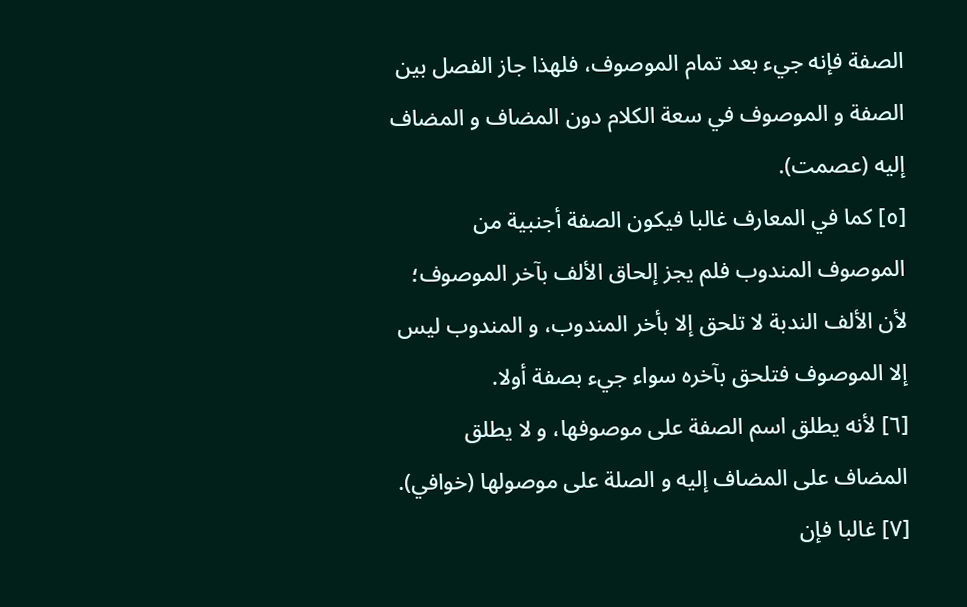الصفة فإنه جيء بعد تمام الموصوف، فلهذا جاز الفصل بين الصفة و الموصوف في سعة الكلام دون المضاف و المضاف إليه (عصمت).
[٥] كما في المعارف غالبا فيكون الصفة أجنبية من الموصوف المندوب فلم يجز إلحاق الألف بآخر الموصوف؛ لأن الألف الندبة لا تلحق إلا بأخر المندوب، و المندوب ليس إلا الموصوف فتلحق بآخره سواء جيء بصفة أولا.
[٦] لأنه يطلق اسم الصفة على موصوفها، و لا يطلق المضاف على المضاف إليه و الصلة على موصولها (خوافي).
[٧] غالبا فإن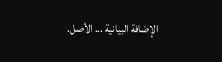الإضافة البيانية ... الأصل.